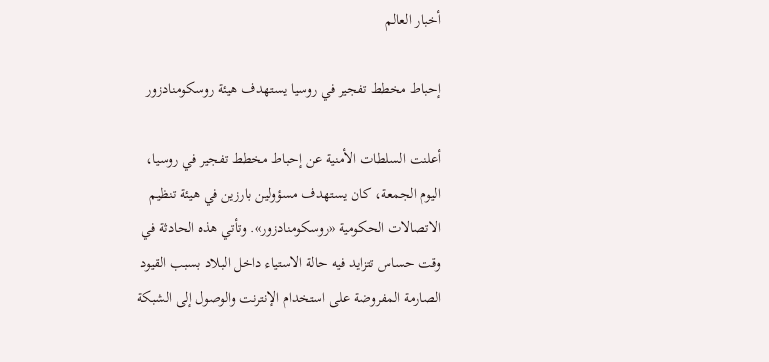أخبار العالم

إحباط مخطط تفجير في روسيا يستهدف هيئة روسكومنادزور

أعلنت السلطات الأمنية عن إحباط مخطط تفجير في روسيا، اليوم الجمعة، كان يستهدف مسؤولين بارزين في هيئة تنظيم الاتصالات الحكومية «روسكومنادزور». وتأتي هذه الحادثة في وقت حساس تتزايد فيه حالة الاستياء داخل البلاد بسبب القيود الصارمة المفروضة على استخدام الإنترنت والوصول إلى الشبكة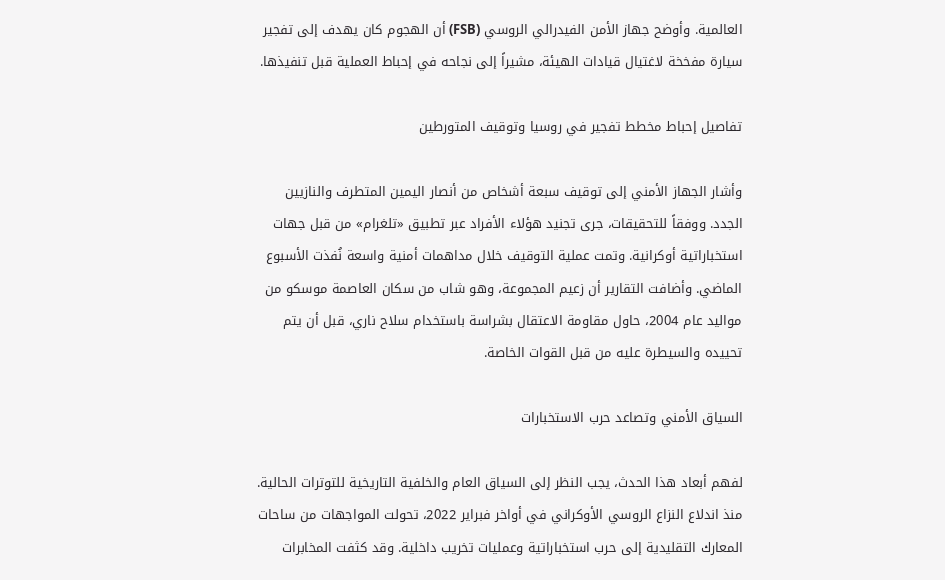العالمية. وأوضح جهاز الأمن الفيدرالي الروسي (FSB) أن الهجوم كان يهدف إلى تفجير سيارة مفخخة لاغتيال قيادات الهيئة، مشيراً إلى نجاحه في إحباط العملية قبل تنفيذها.

تفاصيل إحباط مخطط تفجير في روسيا وتوقيف المتورطين

وأشار الجهاز الأمني إلى توقيف سبعة أشخاص من أنصار اليمين المتطرف والنازيين الجدد. ووفقاً للتحقيقات، جرى تجنيد هؤلاء الأفراد عبر تطبيق «تلغرام» من قبل جهات استخباراتية أوكرانية. وتمت عملية التوقيف خلال مداهمات أمنية واسعة نُفذت الأسبوع الماضي. وأضافت التقارير أن زعيم المجموعة، وهو شاب من سكان العاصمة موسكو من مواليد عام 2004، حاول مقاومة الاعتقال بشراسة باستخدام سلاح ناري، قبل أن يتم تحييده والسيطرة عليه من قبل القوات الخاصة.

السياق الأمني وتصاعد حرب الاستخبارات

لفهم أبعاد هذا الحدث، يجب النظر إلى السياق العام والخلفية التاريخية للتوترات الحالية. منذ اندلاع النزاع الروسي الأوكراني في أواخر فبراير 2022، تحولت المواجهات من ساحات المعارك التقليدية إلى حرب استخباراتية وعمليات تخريب داخلية. وقد كثفت المخابرات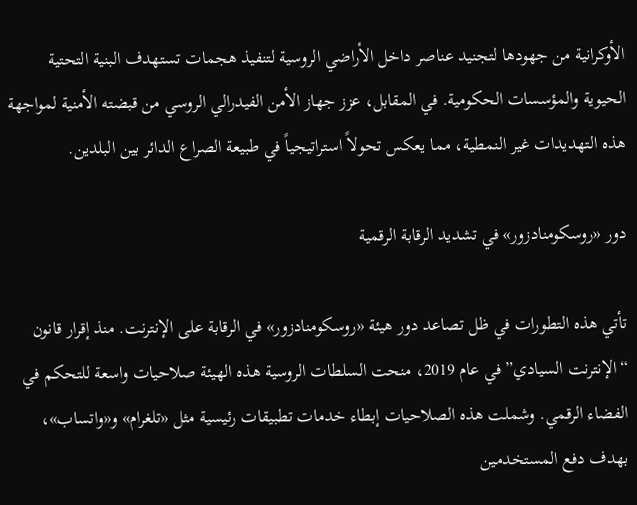الأوكرانية من جهودها لتجنيد عناصر داخل الأراضي الروسية لتنفيذ هجمات تستهدف البنية التحتية الحيوية والمؤسسات الحكومية. في المقابل، عزز جهاز الأمن الفيدرالي الروسي من قبضته الأمنية لمواجهة هذه التهديدات غير النمطية، مما يعكس تحولاً استراتيجياً في طبيعة الصراع الدائر بين البلدين.

دور «روسكومنادزور» في تشديد الرقابة الرقمية

تأتي هذه التطورات في ظل تصاعد دور هيئة «روسكومنادزور» في الرقابة على الإنترنت. منذ إقرار قانون “الإنترنت السيادي” في عام 2019، منحت السلطات الروسية هذه الهيئة صلاحيات واسعة للتحكم في الفضاء الرقمي. وشملت هذه الصلاحيات إبطاء خدمات تطبيقات رئيسية مثل «تلغرام» و«واتساب»، بهدف دفع المستخدمين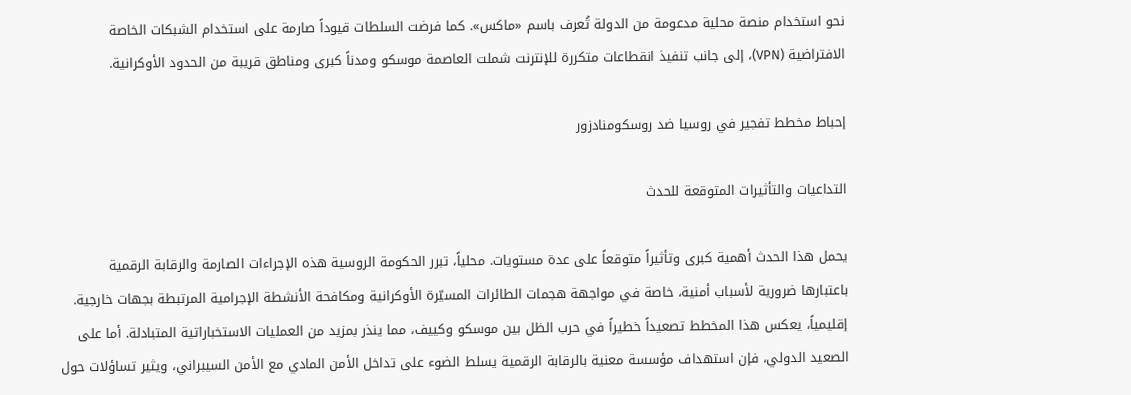نحو استخدام منصة محلية مدعومة من الدولة تُعرف باسم «ماكس». كما فرضت السلطات قيوداً صارمة على استخدام الشبكات الخاصة الافتراضية (VPN)، إلى جانب تنفيذ انقطاعات متكررة للإنترنت شملت العاصمة موسكو ومدناً كبرى ومناطق قريبة من الحدود الأوكرانية.

إحباط مخطط تفجير في روسيا ضد روسكومنادزور

التداعيات والتأثيرات المتوقعة للحدث

يحمل هذا الحدث أهمية كبرى وتأثيراً متوقعاً على عدة مستويات. محلياً، تبرر الحكومة الروسية هذه الإجراءات الصارمة والرقابة الرقمية باعتبارها ضرورية لأسباب أمنية، خاصة في مواجهة هجمات الطائرات المسيّرة الأوكرانية ومكافحة الأنشطة الإجرامية المرتبطة بجهات خارجية. إقليمياً، يعكس هذا المخطط تصعيداً خطيراً في حرب الظل بين موسكو وكييف، مما ينذر بمزيد من العمليات الاستخباراتية المتبادلة. أما على الصعيد الدولي، فإن استهداف مؤسسة معنية بالرقابة الرقمية يسلط الضوء على تداخل الأمن المادي مع الأمن السيبراني، ويثير تساؤلات حول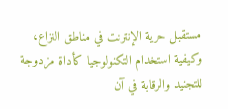مستقبل حرية الإنترنت في مناطق النزاع، وكيفية استخدام التكنولوجيا كأداة مزدوجة للتجنيد والرقابة في آن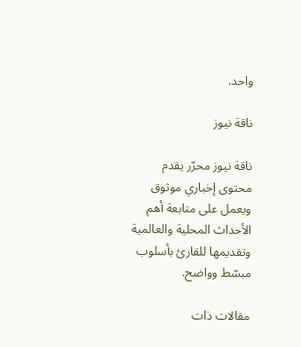واحد.

ناقة نيوز

ناقة نيوز محرّر يقدم محتوى إخباري موثوق ويعمل على متابعة أهم الأحداث المحلية والعالمية وتقديمها للقارئ بأسلوب مبسّط وواضح.

مقالات ذات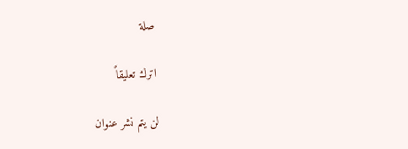صلة

اترك تعليقاً

لن يتم نشر عنوان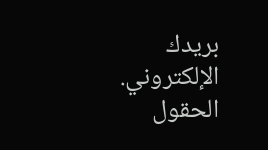بريدك الإلكتروني. الحقول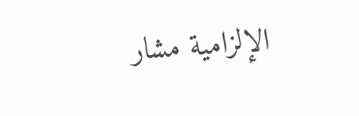الإلزامية مشار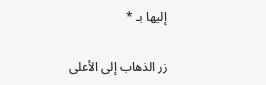إليها بـ *

زر الذهاب إلى الأعلى